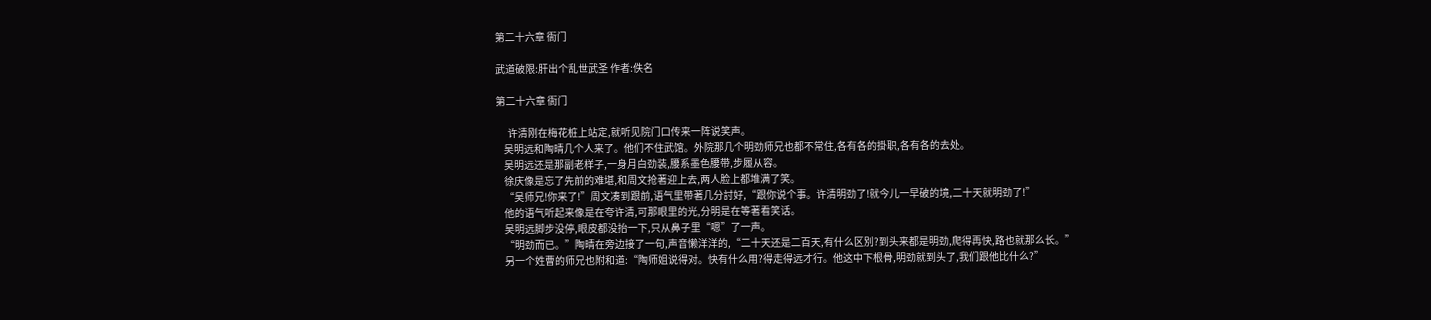第二十六章 衙门

武道破限:肝出个乱世武圣 作者:佚名

第二十六章 衙门

      许清刚在梅花桩上站定,就听见院门口传来一阵说笑声。
    吴明远和陶晴几个人来了。他们不住武馆。外院那几个明劲师兄也都不常住,各有各的掛职,各有各的去处。
    吴明远还是那副老样子,一身月白劲装,腰系墨色腰带,步履从容。
    徐庆像是忘了先前的难堪,和周文抢著迎上去,两人脸上都堆满了笑。
    “吴师兄!你来了!”周文凑到跟前,语气里带著几分討好,“跟你说个事。许清明劲了!就今儿一早破的境,二十天就明劲了!”
    他的语气听起来像是在夸许清,可那眼里的光,分明是在等著看笑话。
    吴明远脚步没停,眼皮都没抬一下,只从鼻子里“嗯”了一声。
    “明劲而已。”陶晴在旁边接了一句,声音懒洋洋的,“二十天还是二百天,有什么区別?到头来都是明劲,爬得再快,路也就那么长。”
    另一个姓曹的师兄也附和道:“陶师姐说得对。快有什么用?得走得远才行。他这中下根骨,明劲就到头了,我们跟他比什么?”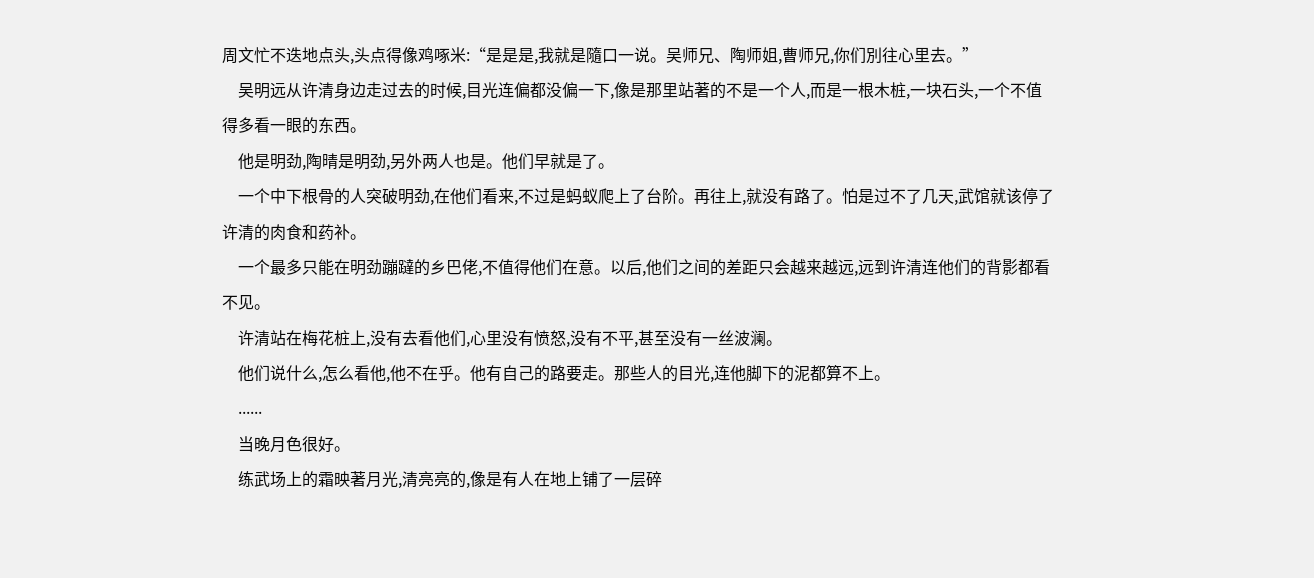周文忙不迭地点头,头点得像鸡啄米:“是是是,我就是隨口一说。吴师兄、陶师姐,曹师兄,你们別往心里去。”
    吴明远从许清身边走过去的时候,目光连偏都没偏一下,像是那里站著的不是一个人,而是一根木桩,一块石头,一个不值得多看一眼的东西。
    他是明劲,陶晴是明劲,另外两人也是。他们早就是了。
    一个中下根骨的人突破明劲,在他们看来,不过是蚂蚁爬上了台阶。再往上,就没有路了。怕是过不了几天,武馆就该停了许清的肉食和药补。
    一个最多只能在明劲蹦躂的乡巴佬,不值得他们在意。以后,他们之间的差距只会越来越远,远到许清连他们的背影都看不见。
    许清站在梅花桩上,没有去看他们,心里没有愤怒,没有不平,甚至没有一丝波澜。
    他们说什么,怎么看他,他不在乎。他有自己的路要走。那些人的目光,连他脚下的泥都算不上。
    ......
    当晚月色很好。
    练武场上的霜映著月光,清亮亮的,像是有人在地上铺了一层碎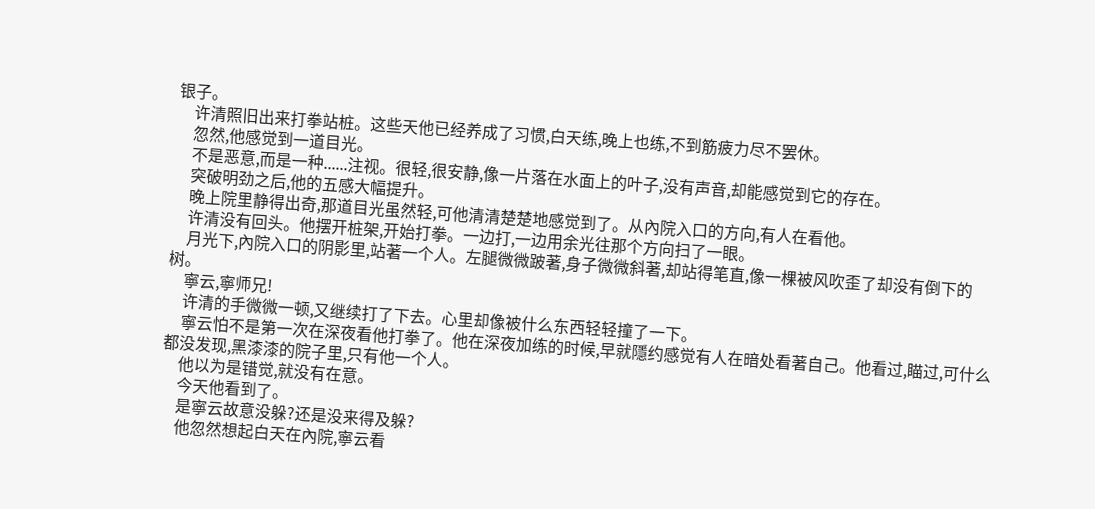银子。
    许清照旧出来打拳站桩。这些天他已经养成了习惯,白天练,晚上也练,不到筋疲力尽不罢休。
    忽然,他感觉到一道目光。
    不是恶意,而是一种......注视。很轻,很安静,像一片落在水面上的叶子,没有声音,却能感觉到它的存在。
    突破明劲之后,他的五感大幅提升。
    晚上院里静得出奇,那道目光虽然轻,可他清清楚楚地感觉到了。从內院入口的方向,有人在看他。
    许清没有回头。他摆开桩架,开始打拳。一边打,一边用余光往那个方向扫了一眼。
    月光下,內院入口的阴影里,站著一个人。左腿微微跛著,身子微微斜著,却站得笔直,像一棵被风吹歪了却没有倒下的树。
    寧云,寧师兄!
    许清的手微微一顿,又继续打了下去。心里却像被什么东西轻轻撞了一下。
    寧云怕不是第一次在深夜看他打拳了。他在深夜加练的时候,早就隱约感觉有人在暗处看著自己。他看过,瞄过,可什么都没发现,黑漆漆的院子里,只有他一个人。
    他以为是错觉,就没有在意。
    今天他看到了。
    是寧云故意没躲?还是没来得及躲?
    他忽然想起白天在內院,寧云看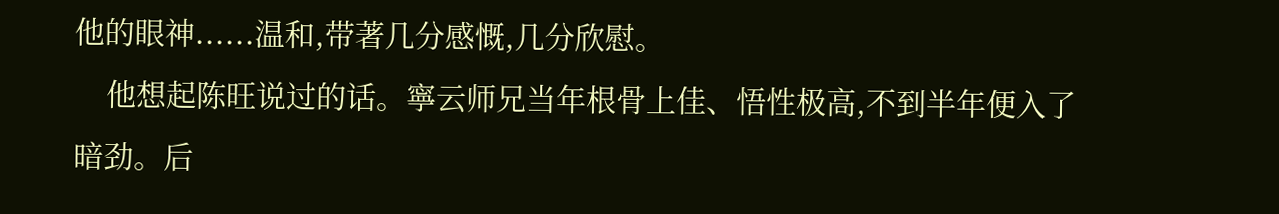他的眼神......温和,带著几分感慨,几分欣慰。
    他想起陈旺说过的话。寧云师兄当年根骨上佳、悟性极高,不到半年便入了暗劲。后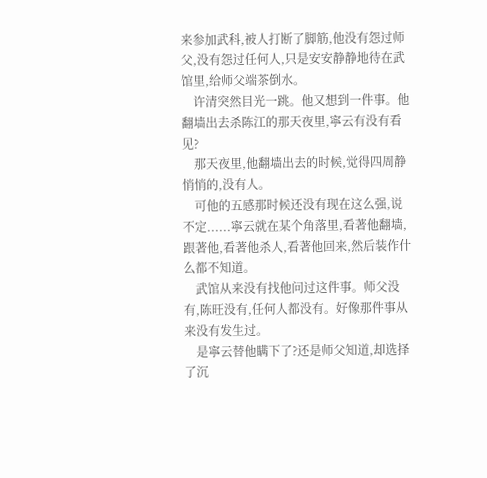来参加武科,被人打断了脚筋,他没有怨过师父,没有怨过任何人,只是安安静静地待在武馆里,给师父端茶倒水。
    许清突然目光一跳。他又想到一件事。他翻墙出去杀陈江的那天夜里,寧云有没有看见?
    那天夜里,他翻墙出去的时候,觉得四周静悄悄的,没有人。
    可他的五感那时候还没有现在这么强,说不定......寧云就在某个角落里,看著他翻墙,跟著他,看著他杀人,看著他回来,然后装作什么都不知道。
    武馆从来没有找他问过这件事。师父没有,陈旺没有,任何人都没有。好像那件事从来没有发生过。
    是寧云替他瞒下了?还是师父知道,却选择了沉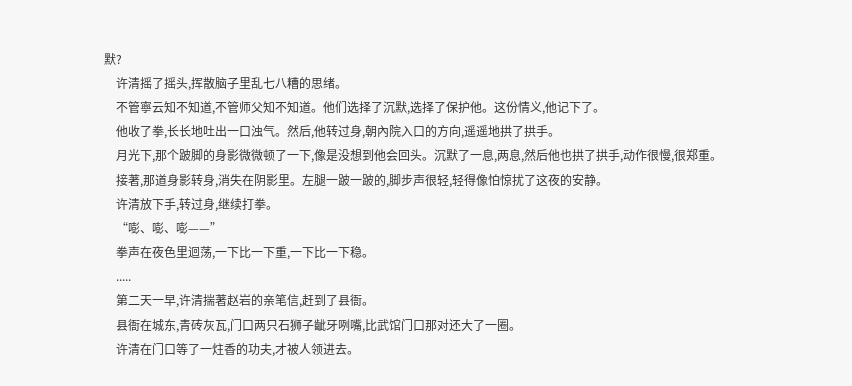默?
    许清摇了摇头,挥散脑子里乱七八糟的思绪。
    不管寧云知不知道,不管师父知不知道。他们选择了沉默,选择了保护他。这份情义,他记下了。
    他收了拳,长长地吐出一口浊气。然后,他转过身,朝內院入口的方向,遥遥地拱了拱手。
    月光下,那个跛脚的身影微微顿了一下,像是没想到他会回头。沉默了一息,两息,然后他也拱了拱手,动作很慢,很郑重。
    接著,那道身影转身,消失在阴影里。左腿一跛一跛的,脚步声很轻,轻得像怕惊扰了这夜的安静。
    许清放下手,转过身,继续打拳。
    “嘭、嘭、嘭——”
    拳声在夜色里迴荡,一下比一下重,一下比一下稳。
    .....
    第二天一早,许清揣著赵岩的亲笔信,赶到了县衙。
    县衙在城东,青砖灰瓦,门口两只石狮子齜牙咧嘴,比武馆门口那对还大了一圈。
    许清在门口等了一炷香的功夫,才被人领进去。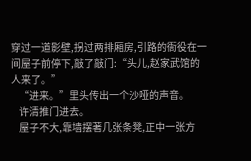穿过一道影壁,拐过两排厢房,引路的衙役在一间屋子前停下,敲了敲门:“头儿,赵家武馆的人来了。”
    “进来。”里头传出一个沙哑的声音。
    许清推门进去。
    屋子不大,靠墙摆著几张条凳,正中一张方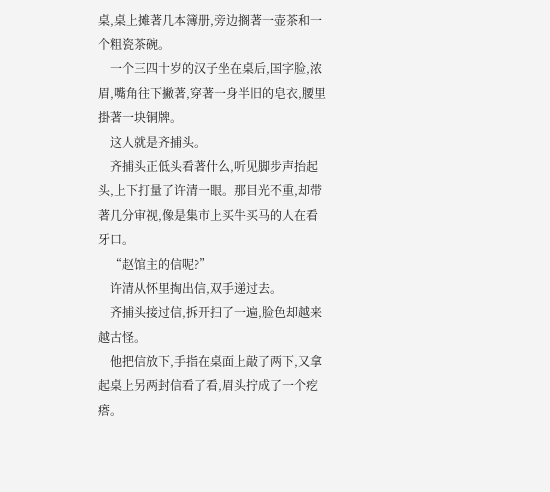桌,桌上摊著几本簿册,旁边搁著一壶茶和一个粗瓷茶碗。
    一个三四十岁的汉子坐在桌后,国字脸,浓眉,嘴角往下撇著,穿著一身半旧的皂衣,腰里掛著一块铜牌。
    这人就是齐捕头。
    齐捕头正低头看著什么,听见脚步声抬起头,上下打量了许清一眼。那目光不重,却带著几分审视,像是集市上买牛买马的人在看牙口。
    “赵馆主的信呢?”
    许清从怀里掏出信,双手递过去。
    齐捕头接过信,拆开扫了一遍,脸色却越来越古怪。
    他把信放下,手指在桌面上敲了两下,又拿起桌上另两封信看了看,眉头拧成了一个疙瘩。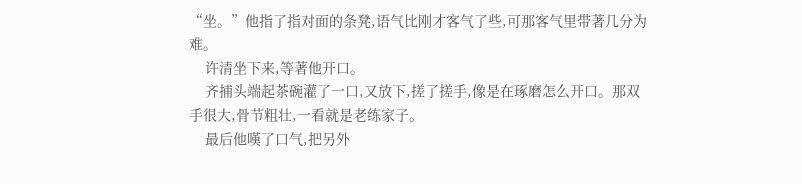“坐。”他指了指对面的条凳,语气比刚才客气了些,可那客气里带著几分为难。
    许清坐下来,等著他开口。
    齐捕头端起茶碗灌了一口,又放下,搓了搓手,像是在琢磨怎么开口。那双手很大,骨节粗壮,一看就是老练家子。
    最后他嘆了口气,把另外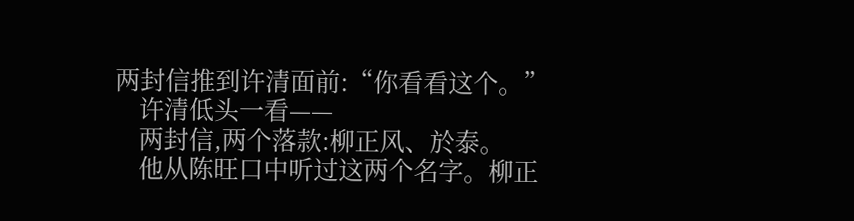两封信推到许清面前:“你看看这个。”
    许清低头一看——
    两封信,两个落款:柳正风、於泰。
    他从陈旺口中听过这两个名字。柳正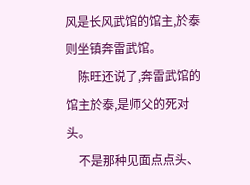风是长风武馆的馆主,於泰则坐镇奔雷武馆。
    陈旺还说了,奔雷武馆的馆主於泰,是师父的死对头。
    不是那种见面点点头、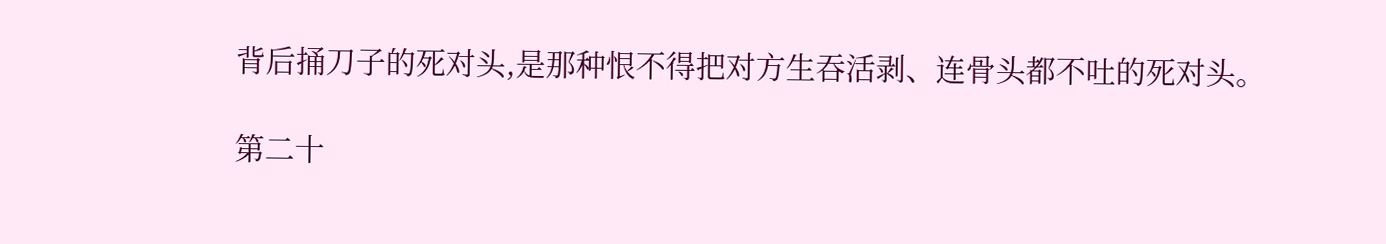背后捅刀子的死对头,是那种恨不得把对方生吞活剥、连骨头都不吐的死对头。

第二十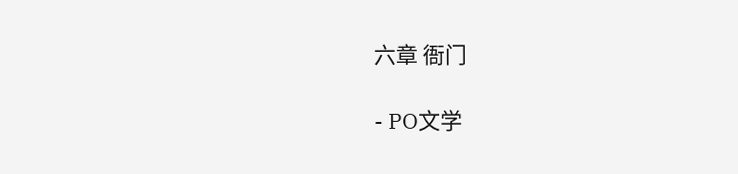六章 衙门

- PO文学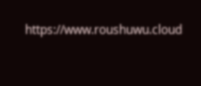https://www.roushuwu.cloud